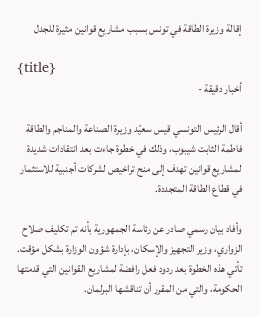إقالة وزيرة الطاقة في تونس بسبب مشاريع قوانين مثيرة للجدل

{title}
أخبار دقيقة -

أقال الرئيس التونسي قيس سعيّد وزيرة الصناعة والمناجم والطاقة فاطمة الثابت شيبوب، وذلك في خطوة جاءت بعد انتقادات شديدة لمشاريع قوانين تهدف إلى منح تراخيص لشركات أجنبية للاستثمار في قطاع الطاقة المتجددة.

وأفاد بيان رسمي صادر عن رئاسة الجمهورية بأنه تم تكليف صلاح الزواري، وزير التجهيز والإسكان، بإدارة شؤون الوزارة بشكل مؤقت. تأتي هذه الخطوة بعد ردود فعل رافضة لمشاريع القوانين التي قدمتها الحكومة، والتي من المقرر أن تناقشها البرلمان.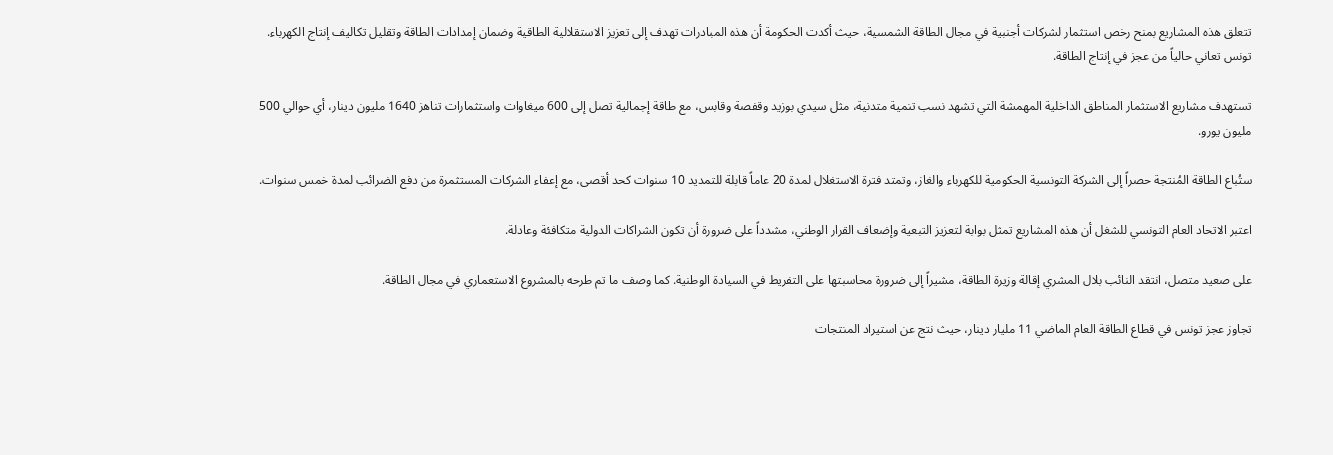تتعلق هذه المشاريع بمنح رخص استثمار لشركات أجنبية في مجال الطاقة الشمسية، حيث أكدت الحكومة أن هذه المبادرات تهدف إلى تعزيز الاستقلالية الطاقية وضمان إمدادات الطاقة وتقليل تكاليف إنتاج الكهرباء. تونس تعاني حالياً من عجز في إنتاج الطاقة.

تستهدف مشاريع الاستثمار المناطق الداخلية المهمشة التي تشهد نسب تنمية متدنية، مثل سيدي بوزيد وقفصة وقابس، مع طاقة إجمالية تصل إلى 600 ميغاوات واستثمارات تناهز 1640 مليون دينار، أي حوالي 500 مليون يورو.

ستُباع الطاقة المُنتجة حصراً إلى الشركة التونسية الحكومية للكهرباء والغاز، وتمتد فترة الاستغلال لمدة 20 عاماً قابلة للتمديد 10 سنوات كحد أقصى، مع إعفاء الشركات المستثمرة من دفع الضرائب لمدة خمس سنوات.

اعتبر الاتحاد العام التونسي للشغل أن هذه المشاريع تمثل بوابة لتعزيز التبعية وإضعاف القرار الوطني، مشدداً على ضرورة أن تكون الشراكات الدولية متكافئة وعادلة.

على صعيد متصل، انتقد النائب بلال المشري إقالة وزيرة الطاقة، مشيراً إلى ضرورة محاسبتها على التفريط في السيادة الوطنية. كما وصف ما تم طرحه بالمشروع الاستعماري في مجال الطاقة.

تجاوز عجز تونس في قطاع الطاقة العام الماضي 11 مليار دينار، حيث نتج عن استيراد المنتجات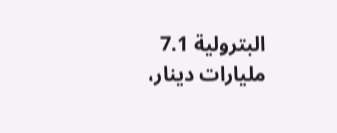البترولية 7.1 مليارات دينار،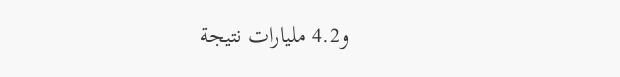و4.2 مليارات نتيجة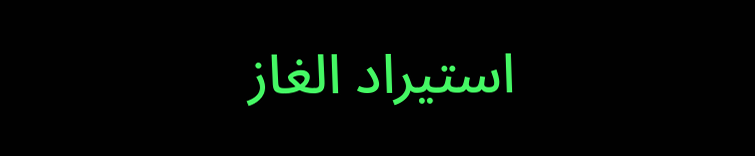استيراد الغاز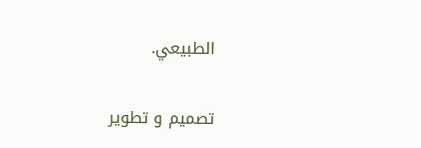الطبيعي.

تصميم و تطوير